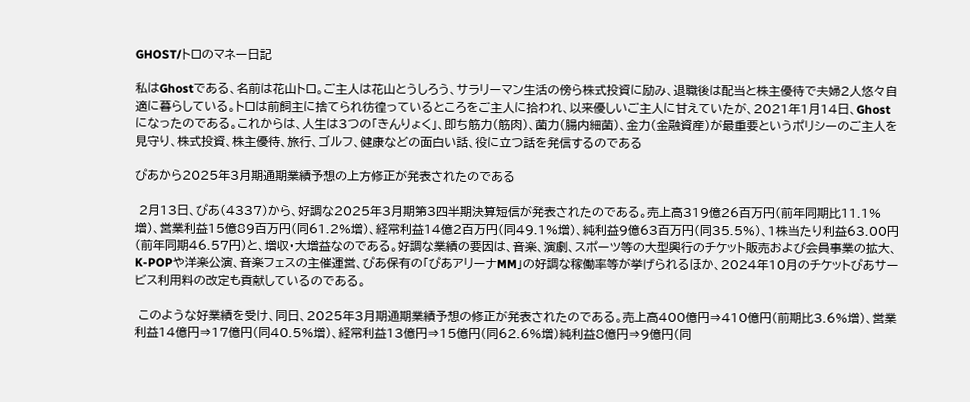GHOST/トロのマネー日記

私はGhostである、名前は花山トロ。ご主人は花山とうしろう、サラリーマン生活の傍ら株式投資に励み、退職後は配当と株主優待で夫婦2人悠々自適に暮らしている。トロは前飼主に捨てられ彷徨っているところをご主人に拾われ、以来優しいご主人に甘えていたが、2021年1月14日、Ghostになったのである。これからは、人生は3つの「きんりょく」、即ち筋力(筋肉)、菌力(腸内細菌)、金力(金融資産)が最重要というポリシーのご主人を見守り、株式投資、株主優待、旅行、ゴルフ、健康などの面白い話、役に立つ話を発信するのである

ぴあから2025年3月期通期業績予想の上方修正が発表されたのである

 2月13日、ぴあ(4337)から、好調な2025年3月期第3四半期決算短信が発表されたのである。売上高319億26百万円(前年同期比11.1%増)、営業利益15億89百万円(同61.2%増)、経常利益14億2百万円(同49.1%増)、純利益9億63百万円(同35.5%)、1株当たり利益63.00円(前年同期46.57円)と、増収・大増益なのである。好調な業績の要因は、音楽、演劇、スポーツ等の大型興行のチケット販売および会員事業の拡大、K-POPや洋楽公演、音楽フェスの主催運営、ぴあ保有の「ぴあアリーナMM」の好調な稼働率等が挙げられるほか、2024年10月のチケットぴあサービス利用料の改定も貢献しているのである。

 このような好業績を受け、同日、2025年3月期通期業績予想の修正が発表されたのである。売上高400億円⇒410億円(前期比3.6%増)、営業利益14億円⇒17億円(同40.5%増)、経常利益13億円⇒15億円(同62.6%増)純利益8億円⇒9億円(同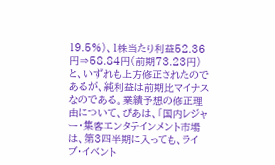19.5%)、1株当たり利益52.36円⇒58.84円(前期73.23円)と、いずれも上方修正されたのであるが、純利益は前期比マイナスなのである。業績予想の修正理由について、ぴあは、「国内レジャー・集客エンタテインメント市場は、第3四半期に入っても、ライブ・イベント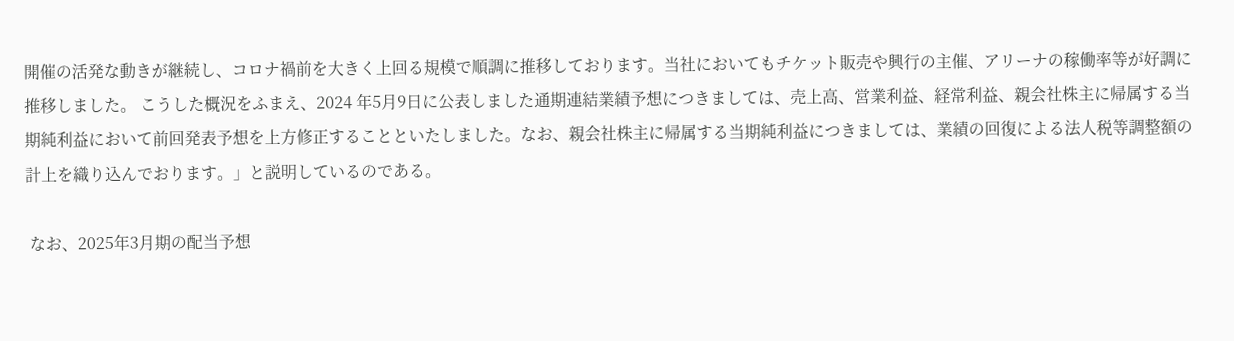開催の活発な動きが継続し、コロナ禍前を大きく上回る規模で順調に推移しております。当社においてもチケット販売や興行の主催、アリーナの稼働率等が好調に推移しました。 こうした概況をふまえ、2024 年5月9日に公表しました通期連結業績予想につきましては、売上高、営業利益、経常利益、親会社株主に帰属する当期純利益において前回発表予想を上方修正することといたしました。なお、親会社株主に帰属する当期純利益につきましては、業績の回復による法人税等調整額の計上を織り込んでおります。」と説明しているのである。

 なお、2025年3月期の配当予想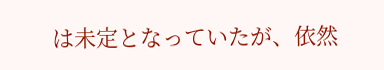は未定となっていたが、依然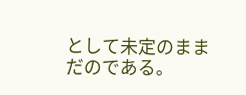として未定のままだのである。